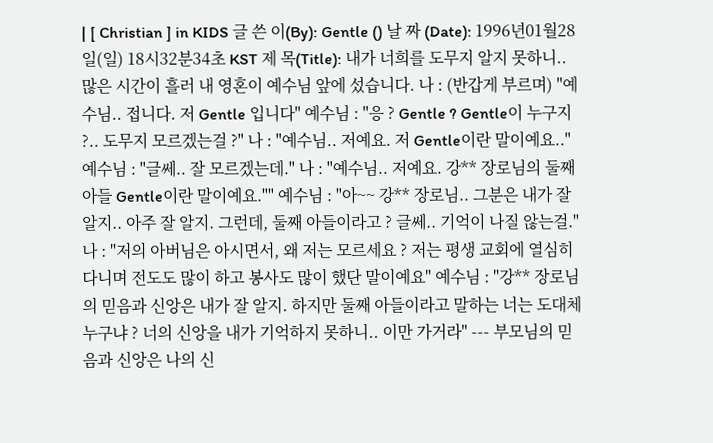| [ Christian ] in KIDS 글 쓴 이(By): Gentle () 날 짜 (Date): 1996년01월28일(일) 18시32분34초 KST 제 목(Title): 내가 너희를 도무지 알지 못하니.. 많은 시간이 흘러 내 영혼이 예수님 앞에 섰습니다. 나 : (반갑게 부르며) "예수님.. 접니다. 저 Gentle 입니다" 예수님 : "응 ? Gentle ? Gentle이 누구지 ?.. 도무지 모르겠는걸 ?" 나 : "예수님.. 저예요. 저 Gentle이란 말이예요.." 예수님 : "글쎄.. 잘 모르겠는데." 나 : "예수님.. 저예요. 강** 장로님의 둘째아들 Gentle이란 말이예요."" 예수님 : "아~~ 강** 장로님.. 그분은 내가 잘 알지.. 아주 잘 알지. 그런데, 둘째 아들이라고 ? 글쎄.. 기억이 나질 않는걸." 나 : "저의 아버님은 아시면서, 왜 저는 모르세요 ? 저는 평생 교회에 열심히 다니며 전도도 많이 하고 봉사도 많이 했단 말이예요" 예수님 : "강** 장로님의 믿음과 신앙은 내가 잘 알지. 하지만 둘째 아들이라고 말하는 너는 도대체 누구냐 ? 너의 신앙을 내가 기억하지 못하니.. 이만 가거라" --- 부모님의 믿음과 신앙은 나의 신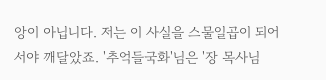앙이 아닙니다. 저는 이 사실을 스물일곱이 되어 서야 깨달았죠. '추억들국화'님은 '장 목사님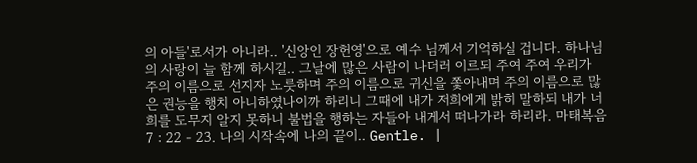의 아들'로서가 아니라.. '신앙인 장헌영'으로 예수 님께서 기억하실 겁니다. 하나님의 사랑이 늘 함께 하시길.. 그날에 많은 사람이 나더러 이르되 주여 주여 우리가 주의 이름으로 선지자 노릇하며 주의 이름으로 귀신을 쫓아내며 주의 이름으로 많은 권능을 행치 아니하였나이까 하리니 그때에 내가 저희에게 밝히 말하되 내가 너희를 도무지 알지 못하니 불법을 행하는 자들아 내게서 떠나가라 하리라. 마태복음 7 : 22 - 23. 나의 시작속에 나의 끝이.. Gentle. |